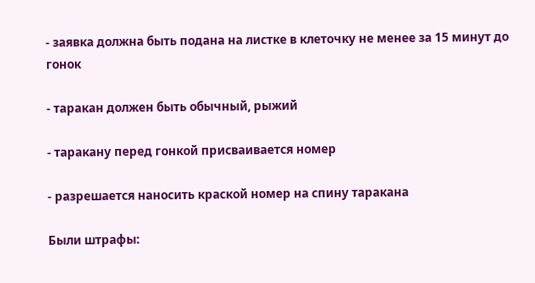- заявка должна быть подана на листке в клеточку не менее за 15 минут до гонок

- таракан должен быть обычный, рыжий

- таракану перед гонкой присваивается номер

- разрешается наносить краской номер на спину таракана

Были штрафы: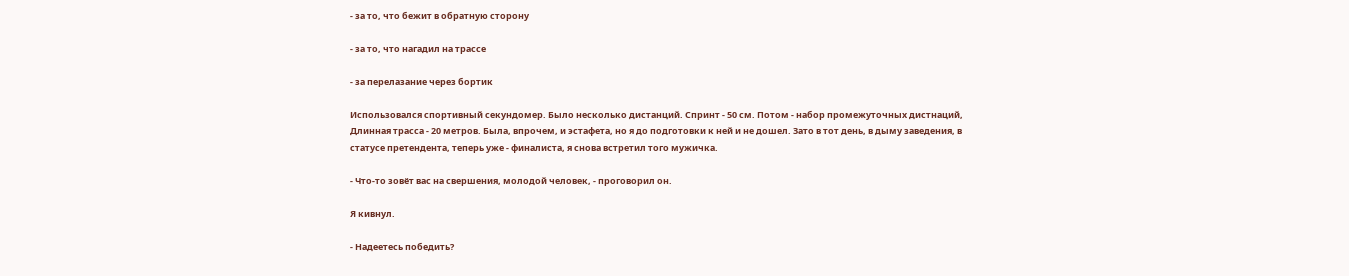- за то, что бежит в обратную сторону

- за то, что нагадил на трассе

- за перелазание через бортик

Использовался спортивный секундомер. Было несколько дистанций. Спринт - 50 см. Потом - набор промежуточных дистнаций, Длинная трасса - 20 метров. Была, впрочем, и эстафета, но я до подготовки к ней и не дошел. Зато в тот день, в дыму заведения, в статусе претендента, теперь уже - финалиста, я снова встретил того мужичка.

- Что-то зовёт вас на свершения, молодой человек, - проговорил он.

Я кивнул.

- Надеетесь победить?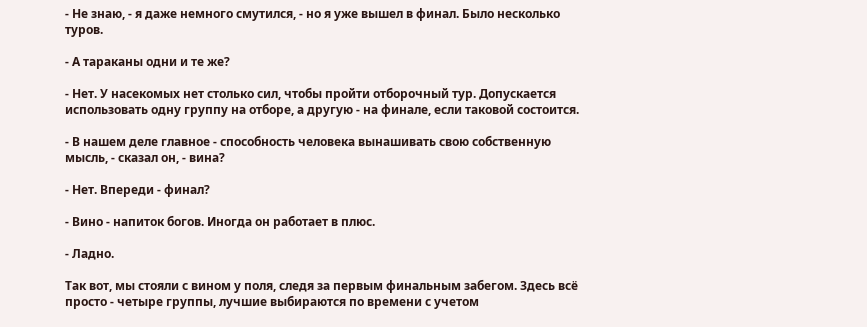- Не знаю, - я даже немного смутился, - но я уже вышел в финал. Было несколько туров.

- А тараканы одни и те же?

- Нет. У насекомых нет столько сил, чтобы пройти отборочный тур. Допускается использовать одну группу на отборе, а другую - на финале, если таковой состоится.

- В нашем деле главное - способность человека вынашивать свою собственную мысль, - сказал он, - вина?

- Нет. Впереди - финал?

- Вино - напиток богов. Иногда он работает в плюс.

- Ладно.

Так вот, мы стояли с вином у поля, следя за первым финальным забегом. Здесь всё просто - четыре группы, лучшие выбираются по времени с учетом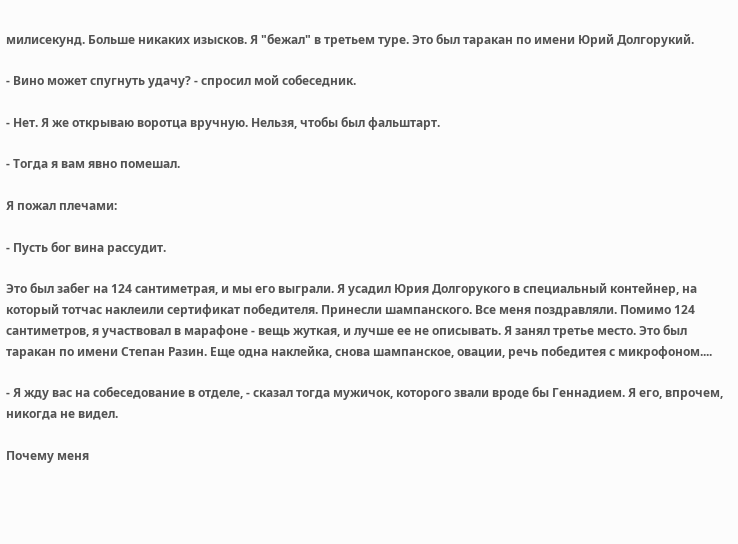милисекунд. Больше никаких изысков. Я "бежал" в третьем туре. Это был таракан по имени Юрий Долгорукий.

- Вино может спугнуть удачу? - спросил мой собеседник.

- Нет. Я же открываю воротца вручную. Нельзя, чтобы был фальштарт.

- Тогда я вам явно помешал.

Я пожал плечами:

- Пусть бог вина рассудит.

Это был забег на 124 сантиметрая, и мы его выграли. Я усадил Юрия Долгорукого в специальный контейнер, на который тотчас наклеили сертификат победителя. Принесли шампанского. Все меня поздравляли. Помимо 124 сантиметров, я участвовал в марафоне - вещь жуткая, и лучше ее не описывать. Я занял третье место. Это был таракан по имени Степан Разин. Еще одна наклейка, снова шампанское, овации, речь победитея с микрофоном....

- Я жду вас на собеседование в отделе, - сказал тогда мужичок, которого звали вроде бы Геннадием. Я его, впрочем, никогда не видел.

Почему меня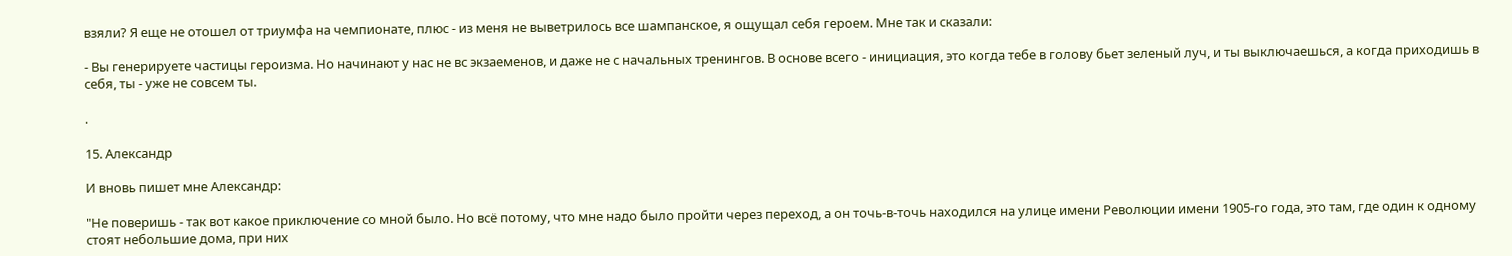взяли? Я еще не отошел от триумфа на чемпионате, плюс - из меня не выветрилось все шампанское, я ощущал себя героем. Мне так и сказали:

- Вы генерируете частицы героизма. Но начинают у нас не вс экзаеменов, и даже не с начальных тренингов. В основе всего - инициация, это когда тебе в голову бьет зеленый луч, и ты выключаешься, а когда приходишь в себя, ты - уже не совсем ты.

.

15. Александр

И вновь пишет мне Александр:

"Не поверишь - так вот какое приключение со мной было. Но всё потому, что мне надо было пройти через переход, а он точь-в-точь находился на улице имени Революции имени 1905-го года, это там, где один к одному стоят небольшие дома, при них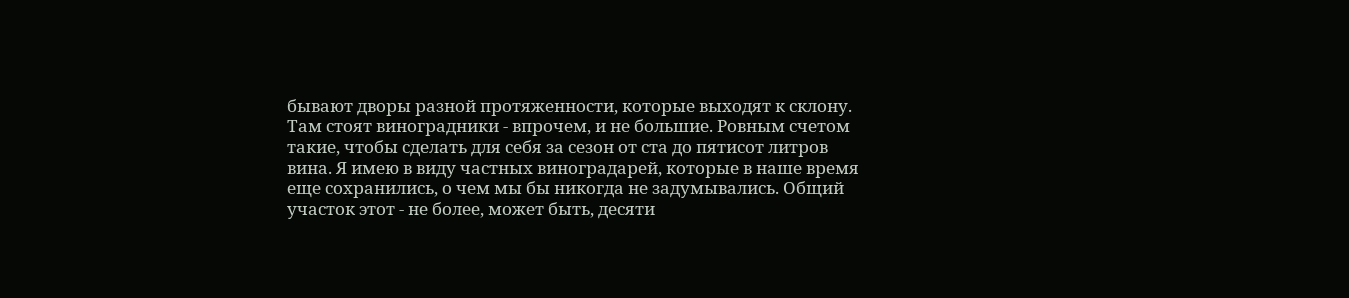бывают дворы разной протяженности, которые выходят к склону. Там стоят виноградники - впрочем, и не большие. Ровным счетом такие, чтобы сделать для себя за сезон от ста до пятисот литров вина. Я имею в виду частных виноградарей, которые в наше время еще сохранились, о чем мы бы никогда не задумывались. Общий участок этот - не более, может быть, десяти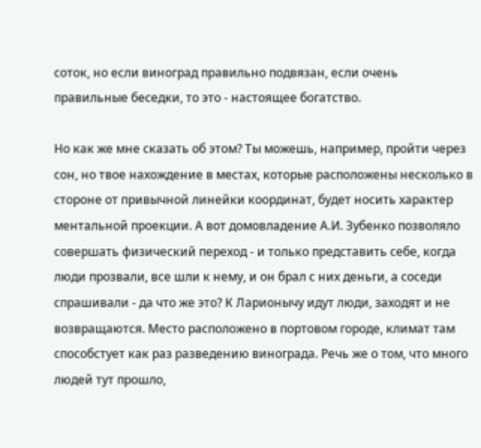соток, но если виноград правильно подвязан, если очень правильные беседки, то это - настоящее богатство.

Но как же мне сказать об этом? Ты можешь, например, пройти через сон, но твое нахождение в местах, которые расположены несколько в стороне от привычной линейки координат, будет носить характер ментальной проекции. А вот домовладение А.И. Зубенко позволяло совершать физический переход - и только представить себе, когда люди прозвали, все шли к нему, и он брал с них деньги, а соседи спрашивали - да что же это? К Ларионычу идут люди, заходят и не возвращаются. Место расположено в портовом городе, климат там способстует как раз разведению винограда. Речь же о том, что много людей тут прошло,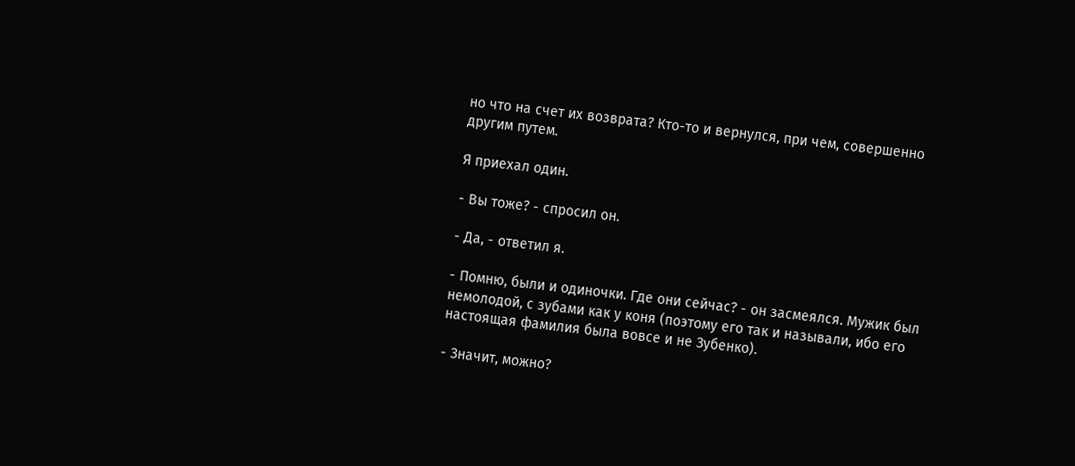но что на счет их возврата? Кто-то и вернулся, при чем, совершенно другим путем.

Я приехал один.

- Вы тоже? - спросил он.

- Да, - ответил я.

- Помню, были и одиночки. Где они сейчас? - он засмеялся. Мужик был немолодой, с зубами как у коня (поэтому его так и называли, ибо его настоящая фамилия была вовсе и не Зубенко).

- Значит, можно?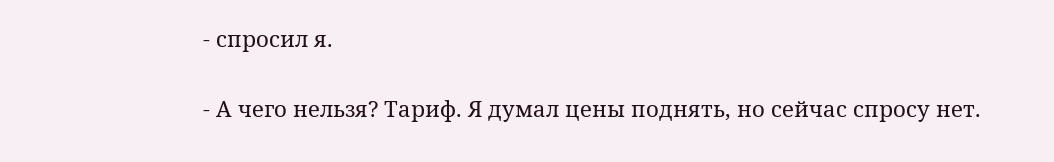- спросил я.

- А чего нельзя? Тариф. Я думал цены поднять, но сейчас спросу нет.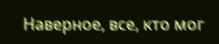Наверное, все, кто мог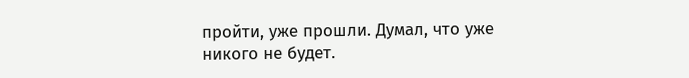пройти, уже прошли. Думал, что уже никого не будет.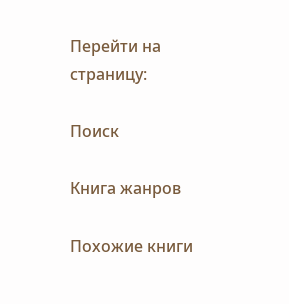Перейти на страницу:

Поиск

Книга жанров

Похожие книги